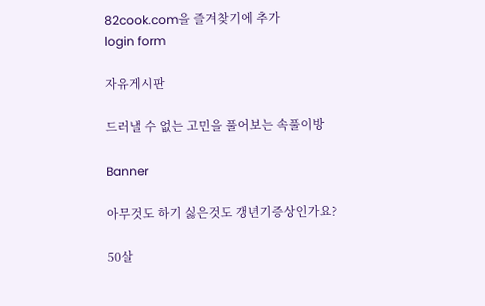82cook.com을 즐겨찾기에 추가
login form

자유게시판

드러낼 수 없는 고민을 풀어보는 속풀이방

Banner

아무것도 하기 싫은것도 갱년기증상인가요?

50살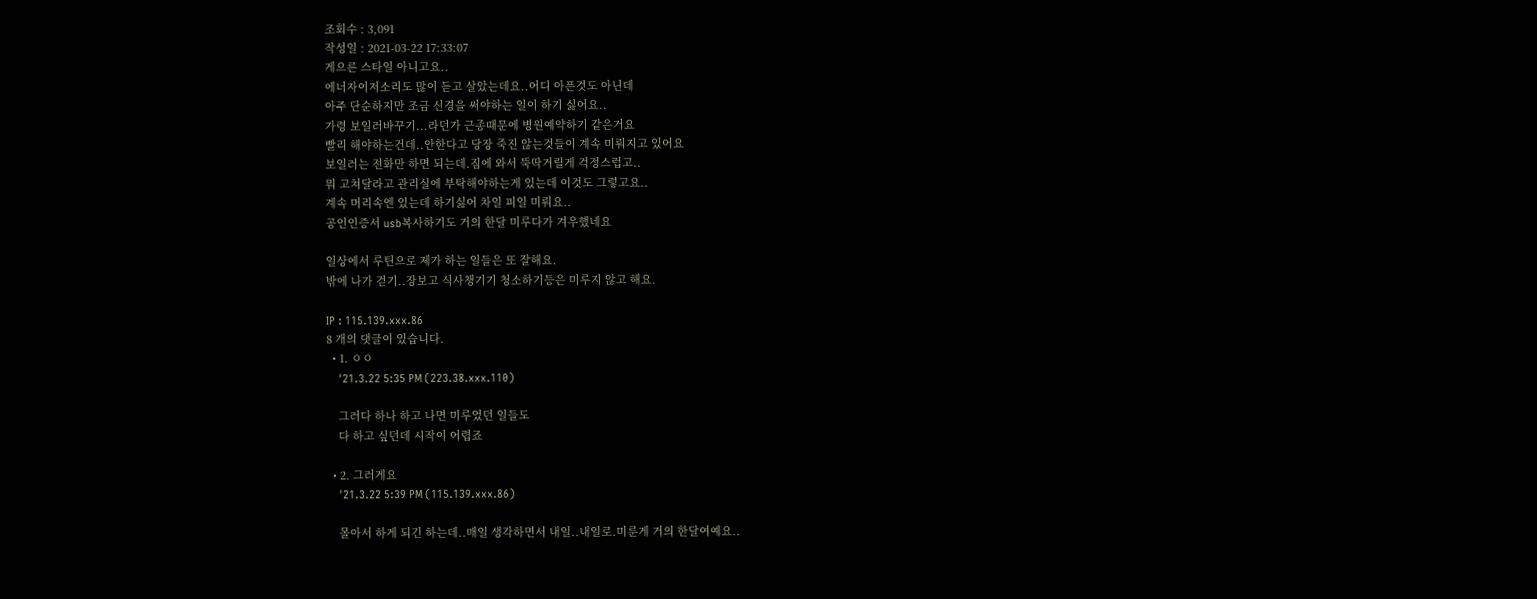조회수 : 3,091
작성일 : 2021-03-22 17:33:07
게으른 스타일 아니고요..
에너자이저소리도 많이 듣고 살았는데요..어디 아픈것도 아닌데
아주 단순하지만 조금 신경을 써야하는 일이 하기 싫어요..
가령 보일러바꾸기...라던가 근종때문에 병원예약하기 같은거요
빨리 해야하는건데..안한다고 당장 죽진 않는것들이 계속 미뤄지고 있어요
보일러는 전화만 하면 되는데.짐에 와서 뚝딱거릴게 걱정스럽고..
뭐 고쳐달라고 관리실에 부탁해야하는게 있는데 이것도 그렇고요..
계속 머리속엔 있는데 하기싫어 차일 피일 미뤄요..
공인인증서 usb복사하기도 거의 한달 미루다가 겨우했네요

일상에서 루틴으로 제가 하는 일들은 또 잘해요.
밖에 나가 걷기..장보고 식사챙기기 청소하기등은 미루지 않고 해요.

IP : 115.139.xxx.86
8 개의 댓글이 있습니다.
  • 1. ㅇㅇ
    '21.3.22 5:35 PM (223.38.xxx.110)

    그러다 하나 하고 나면 미루었던 일들도
    다 하고 싶던데 시작이 어렵죠

  • 2. 그러게요
    '21.3.22 5:39 PM (115.139.xxx.86)

    몰아서 하게 되긴 하는데..매일 생각하면서 내일..내일로.미룬게 거의 한달여예요..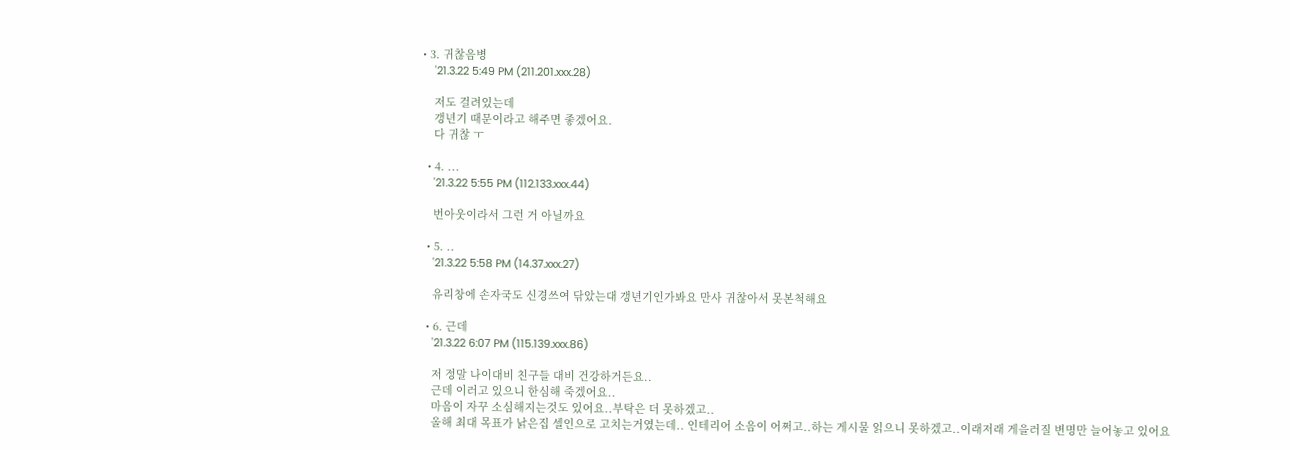• 3. 귀찮음병
    '21.3.22 5:49 PM (211.201.xxx.28)

    저도 걸려있는데
    갱년기 때문이라고 해주면 좋겠어요.
    다 귀찮 ㅜ

  • 4. ...
    '21.3.22 5:55 PM (112.133.xxx.44)

    번아웃이라서 그런 거 아닐까요

  • 5. ..
    '21.3.22 5:58 PM (14.37.xxx.27)

    유리창에 손자국도 신경쓰여 닦았는대 갱년기인가봐요 만사 귀찮아서 못본척해요

  • 6. 근데
    '21.3.22 6:07 PM (115.139.xxx.86)

    저 정말 나이대비 친구들 대비 건강하거든요..
    근데 이러고 있으니 한심해 죽겠어요..
    마음이 자꾸 소심해지는것도 있어요..부탁은 더 못하겠고..
    올해 최대 목표가 낡은집 셀인으로 고치는거였는데.. 인테리어 소음이 어쩌고..하는 게시물 읽으니 못하겠고..이래저래 게을러질 변명만 늘어놓고 있어요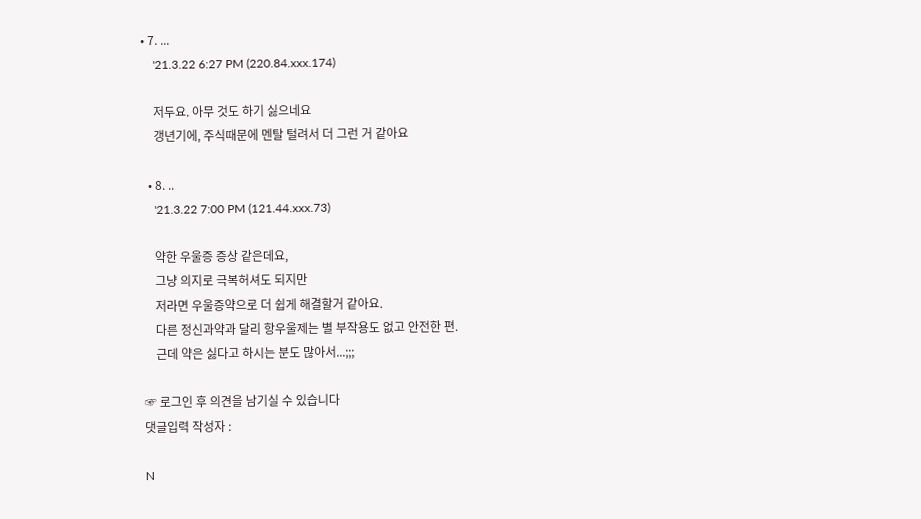• 7. ...
    '21.3.22 6:27 PM (220.84.xxx.174)

    저두요. 아무 것도 하기 싫으네요
    갱년기에, 주식때문에 멘탈 털려서 더 그런 거 같아요

  • 8. ..
    '21.3.22 7:00 PM (121.44.xxx.73)

    약한 우울증 증상 같은데요,
    그냥 의지로 극복허셔도 되지만
    저라면 우울증약으로 더 쉽게 해결할거 같아요.
    다른 정신과약과 달리 항우울제는 별 부작용도 없고 안전한 편.
    근데 약은 싫다고 하시는 분도 많아서...;;;

☞ 로그인 후 의견을 남기실 수 있습니다
댓글입력 작성자 :

N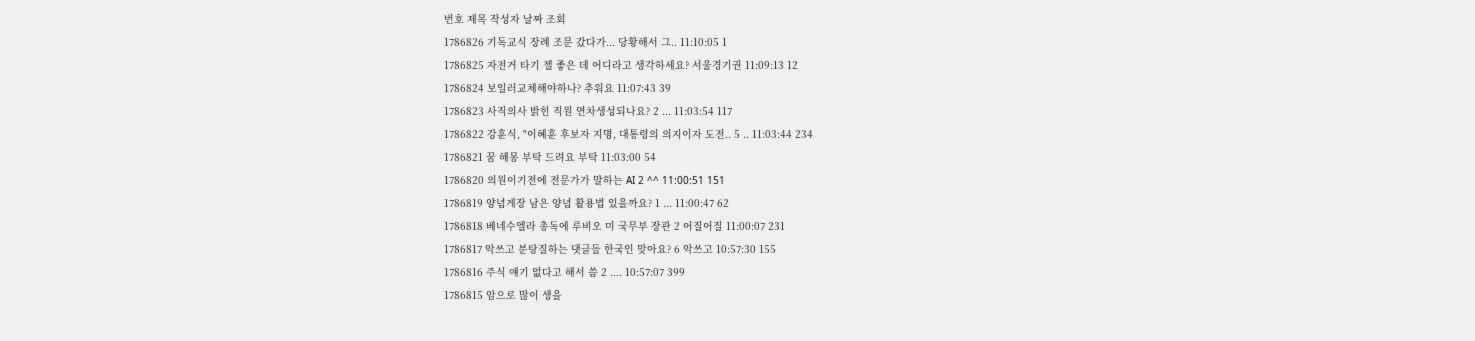번호 제목 작성자 날짜 조회
1786826 기독교식 장례 조문 갔다가... 당황해서 그.. 11:10:05 1
1786825 자전거 타기 젤 좋은 데 어디라고 생각하세요? 서울경기권 11:09:13 12
1786824 보일러교체해야하나? 추워요 11:07:43 39
1786823 사직의사 밝힌 직원 연차생성되나요? 2 ... 11:03:54 117
1786822 강훈식, "이혜훈 후보자 지명, 대통령의 의지이자 도전.. 5 .. 11:03:44 234
1786821 꿈 해몽 부탁 드려요 부탁 11:03:00 54
1786820 의원이기전에 전문가가 말하는 AI 2 ^^ 11:00:51 151
1786819 양념게장 남은 양념 활용법 있을까요? 1 ... 11:00:47 62
1786818 베네수엘라 총독에 루비오 미 국무부 장관 2 어질어질 11:00:07 231
1786817 악쓰고 분탕질하는 댓글들 한국인 맞아요? 6 악쓰고 10:57:30 155
1786816 주식 얘기 없다고 해서 씀 2 .... 10:57:07 399
1786815 암으로 많이 생을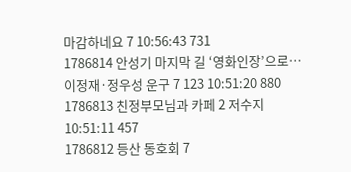마감하네요 7 10:56:43 731
1786814 안성기 마지막 길 ‘영화인장’으로…이정재·정우성 운구 7 123 10:51:20 880
1786813 친정부모님과 카페 2 저수지 10:51:11 457
1786812 등산 동호회 7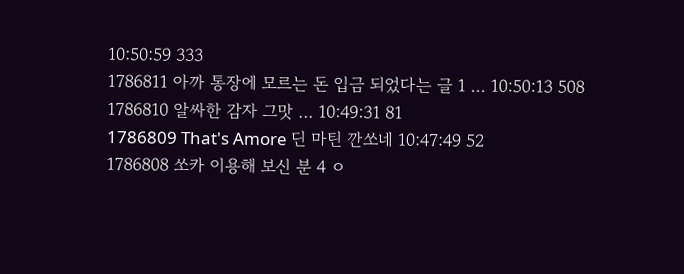10:50:59 333
1786811 아까 통장에 모르는 돈 입금 되었다는 글 1 ... 10:50:13 508
1786810 알싸한 감자 그맛 ... 10:49:31 81
1786809 That's Amore 딘 마틴 깐쏘네 10:47:49 52
1786808 쏘카 이용해 보신 분 4 ㅇ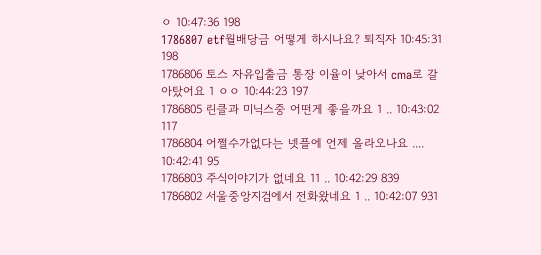ㅇ 10:47:36 198
1786807 etf월배당금 어떻게 하시나요? 퇴직자 10:45:31 198
1786806 토스 자유입출금 통장 이율이 낮아서 cma로 갈아탔어요 1 ㅇㅇ 10:44:23 197
1786805 린클과 미닉스중 어떤게 좋을까요 1 .. 10:43:02 117
1786804 어쩔수가없다는 넷플에 언제 올라오나요 .... 10:42:41 95
1786803 주식이야기가 없네요 11 .. 10:42:29 839
1786802 서울중앙지검에서 전화왔네요 1 .. 10:42:07 931